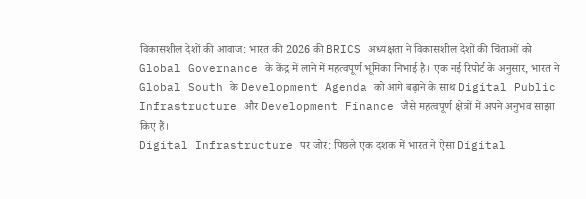विकासशील देशों की आवाज: भारत की 2026 की BRICS अध्यक्षता ने विकासशील देशों की चिंताओं को Global Governance के केंद्र में लाने में महत्वपूर्ण भूमिका निभाई है। एक नई रिपोर्ट के अनुसार, भारत ने Global South के Development Agenda को आगे बढ़ाने के साथ Digital Public Infrastructure और Development Finance जैसे महत्वपूर्ण क्षेत्रों में अपने अनुभव साझा किए हैं।
Digital Infrastructure पर जोर: पिछले एक दशक में भारत ने ऐसा Digital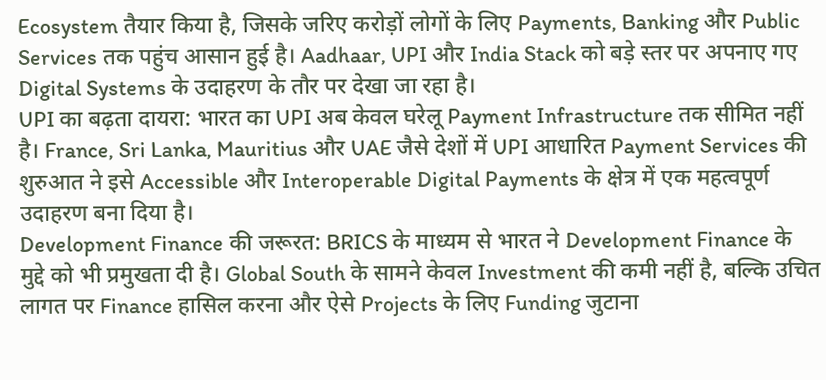Ecosystem तैयार किया है, जिसके जरिए करोड़ों लोगों के लिए Payments, Banking और Public Services तक पहुंच आसान हुई है। Aadhaar, UPI और India Stack को बड़े स्तर पर अपनाए गए Digital Systems के उदाहरण के तौर पर देखा जा रहा है।
UPI का बढ़ता दायरा: भारत का UPI अब केवल घरेलू Payment Infrastructure तक सीमित नहीं है। France, Sri Lanka, Mauritius और UAE जैसे देशों में UPI आधारित Payment Services की शुरुआत ने इसे Accessible और Interoperable Digital Payments के क्षेत्र में एक महत्वपूर्ण उदाहरण बना दिया है।
Development Finance की जरूरत: BRICS के माध्यम से भारत ने Development Finance के मुद्दे को भी प्रमुखता दी है। Global South के सामने केवल Investment की कमी नहीं है, बल्कि उचित लागत पर Finance हासिल करना और ऐसे Projects के लिए Funding जुटाना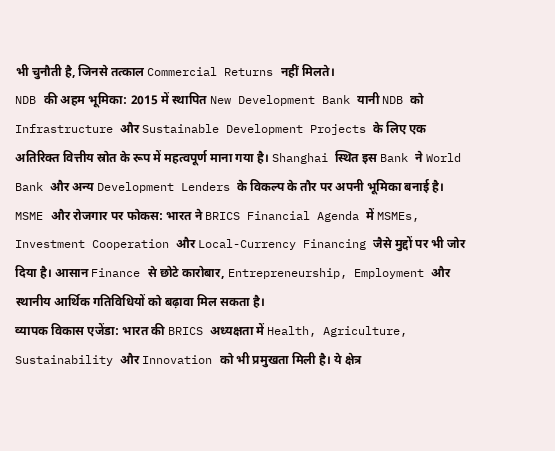भी चुनौती है, जिनसे तत्काल Commercial Returns नहीं मिलते।
NDB की अहम भूमिका: 2015 में स्थापित New Development Bank यानी NDB को Infrastructure और Sustainable Development Projects के लिए एक अतिरिक्त वित्तीय स्रोत के रूप में महत्वपूर्ण माना गया है। Shanghai स्थित इस Bank ने World Bank और अन्य Development Lenders के विकल्प के तौर पर अपनी भूमिका बनाई है।
MSME और रोजगार पर फोकस: भारत ने BRICS Financial Agenda में MSMEs, Investment Cooperation और Local-Currency Financing जैसे मुद्दों पर भी जोर दिया है। आसान Finance से छोटे कारोबार, Entrepreneurship, Employment और स्थानीय आर्थिक गतिविधियों को बढ़ावा मिल सकता है।
व्यापक विकास एजेंडा: भारत की BRICS अध्यक्षता में Health, Agriculture, Sustainability और Innovation को भी प्रमुखता मिली है। ये क्षेत्र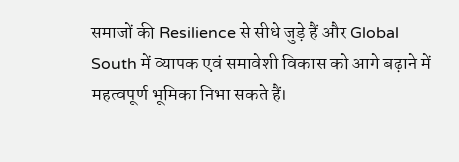समाजों की Resilience से सीधे जुड़े हैं और Global South में व्यापक एवं समावेशी विकास को आगे बढ़ाने में महत्वपूर्ण भूमिका निभा सकते हैं।